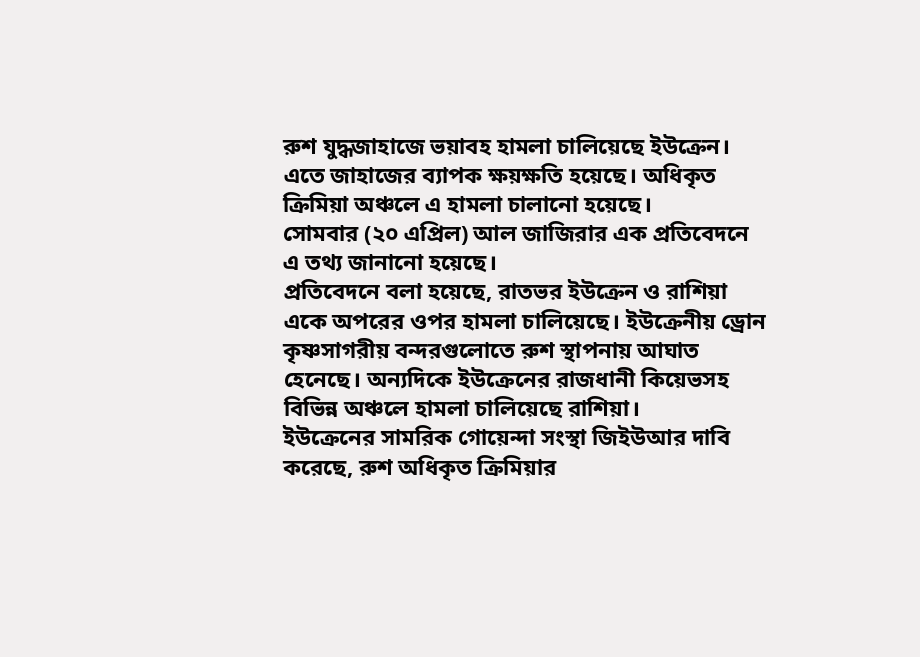রুশ যুদ্ধজাহাজে ভয়াবহ হামলা চালিয়েছে ইউক্রেন। এতে জাহাজের ব্যাপক ক্ষয়ক্ষতি হয়েছে। অধিকৃত ক্রিমিয়া অঞ্চলে এ হামলা চালানো হয়েছে।
সোমবার (২০ এপ্রিল) আল জাজিরার এক প্রতিবেদনে এ তথ্য জানানো হয়েছে।
প্রতিবেদনে বলা হয়েছে, রাতভর ইউক্রেন ও রাশিয়া একে অপরের ওপর হামলা চালিয়েছে। ইউক্রেনীয় ড্রোন কৃষ্ণসাগরীয় বন্দরগুলোতে রুশ স্থাপনায় আঘাত হেনেছে। অন্যদিকে ইউক্রেনের রাজধানী কিয়েভসহ বিভিন্ন অঞ্চলে হামলা চালিয়েছে রাশিয়া।
ইউক্রেনের সামরিক গোয়েন্দা সংস্থা জিইউআর দাবি করেছে, রুশ অধিকৃত ক্রিমিয়ার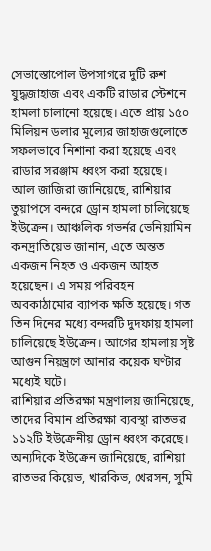সেভাস্তোপোল উপসাগরে দুটি রুশ যুদ্ধজাহাজ এবং একটি রাডার স্টেশনে হামলা চালানো হয়েছে। এতে প্রায় ১৫০ মিলিয়ন ডলার মূল্যের জাহাজগুলোতে সফলভাবে নিশানা করা হয়েছে এবং রাডার সরঞ্জাম ধ্বংস করা হয়েছে।
আল জাজিরা জানিয়েছে, রাশিয়ার তুয়াপসে বন্দরে ড্রোন হামলা চালিয়েছে ইউক্রেন। আঞ্চলিক গভর্নর ভেনিয়ামিন কনদ্রাতিয়েভ জানান, এতে অন্তত একজন নিহত ও একজন আহত হয়েছেন। এ সময় পরিবহন অবকাঠামোর ব্যাপক ক্ষতি হয়েছে। গত তিন দিনের মধ্যে বন্দরটি দুদফায় হামলা চালিয়েছে ইউক্রেন। আগের হামলায় সৃষ্ট আগুন নিয়ন্ত্রণে আনার কয়েক ঘণ্টার মধ্যেই ঘটে।
রাশিয়ার প্রতিরক্ষা মন্ত্রণালয় জানিয়েছে, তাদের বিমান প্রতিরক্ষা ব্যবস্থা রাতভর ১১২টি ইউক্রেনীয় ড্রোন ধ্বংস করেছে। অন্যদিকে ইউক্রেন জানিয়েছে, রাশিয়া রাতভর কিয়েভ, খারকিভ, খেরসন, সুমি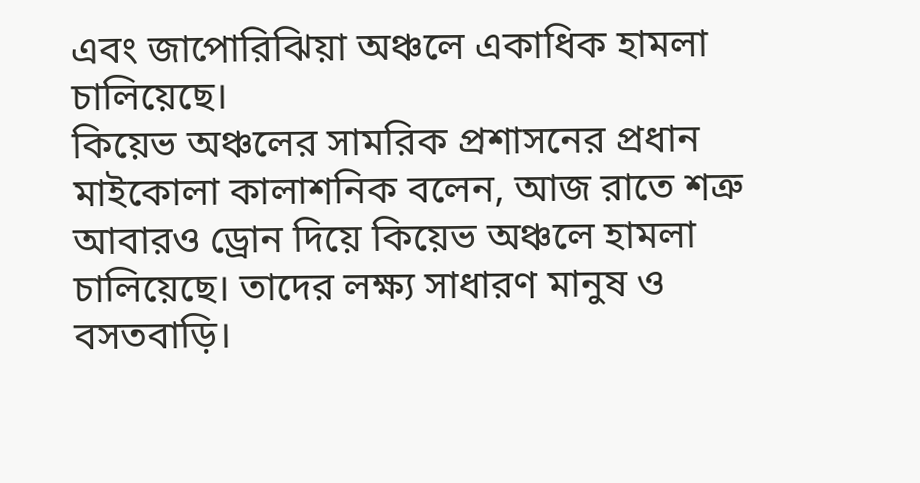এবং জাপোরিঝিয়া অঞ্চলে একাধিক হামলা চালিয়েছে।
কিয়েভ অঞ্চলের সামরিক প্রশাসনের প্রধান মাইকোলা কালাশনিক বলেন, আজ রাতে শত্রু আবারও ড্রোন দিয়ে কিয়েভ অঞ্চলে হামলা চালিয়েছে। তাদের লক্ষ্য সাধারণ মানুষ ও বসতবাড়ি।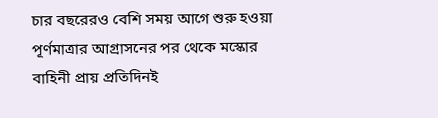চার বছরেরও বেশি সময় আগে শুরু হওয়া পূর্ণমাত্রার আগ্রাসনের পর থেকে মস্কোর বাহিনী প্রায় প্রতিদিনই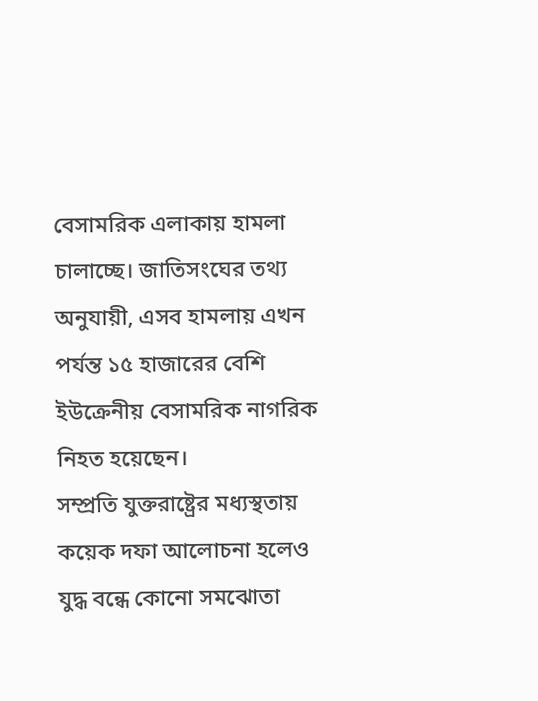বেসামরিক এলাকায় হামলা চালাচ্ছে। জাতিসংঘের তথ্য অনুযায়ী, এসব হামলায় এখন পর্যন্ত ১৫ হাজারের বেশি ইউক্রেনীয় বেসামরিক নাগরিক নিহত হয়েছেন।
সম্প্রতি যুক্তরাষ্ট্রের মধ্যস্থতায় কয়েক দফা আলোচনা হলেও যুদ্ধ বন্ধে কোনো সমঝোতা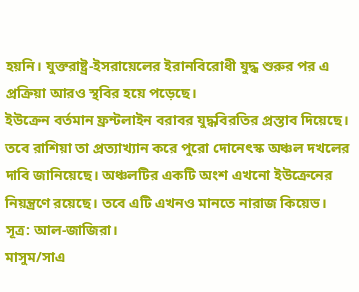হয়নি। যুক্তরাষ্ট্র-ইসরায়েলের ইরানবিরোধী যুদ্ধ শুরুর পর এ প্রক্রিয়া আরও স্থবির হয়ে পড়েছে।
ইউক্রেন বর্তমান ফ্রন্টলাইন বরাবর যুদ্ধবিরতির প্রস্তাব দিয়েছে। তবে রাশিয়া তা প্রত্যাখ্যান করে পুরো দোনেৎস্ক অঞ্চল দখলের দাবি জানিয়েছে। অঞ্চলটির একটি অংশ এখনো ইউক্রেনের নিয়ন্ত্রণে রয়েছে। তবে এটি এখনও মানতে নারাজ কিয়েভ।
সূত্র: আল-জাজিরা।
মাসুম/সাএ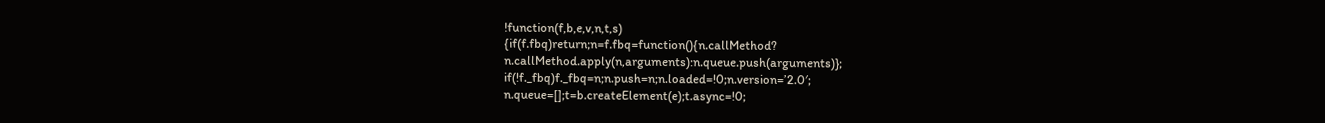!function(f,b,e,v,n,t,s)
{if(f.fbq)return;n=f.fbq=function(){n.callMethod?
n.callMethod.apply(n,arguments):n.queue.push(arguments)};
if(!f._fbq)f._fbq=n;n.push=n;n.loaded=!0;n.version=’2.0′;
n.queue=[];t=b.createElement(e);t.async=!0;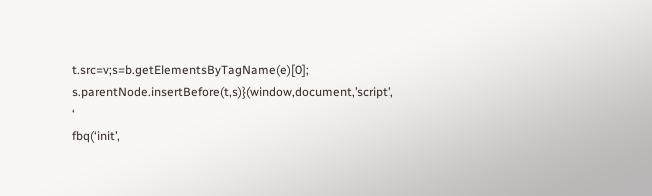t.src=v;s=b.getElementsByTagName(e)[0];
s.parentNode.insertBefore(t,s)}(window,document,’script’,
‘
fbq(‘init’,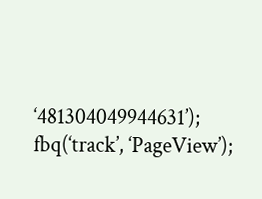‘481304049944631’);
fbq(‘track’, ‘PageView’);